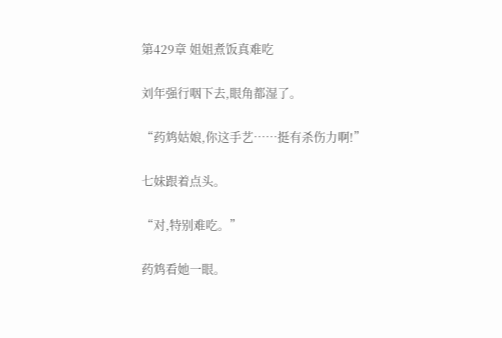第429章 姐姐煮饭真难吃

刘年强行咽下去,眼角都湿了。

“药鸩姑娘,你这手艺……挺有杀伤力啊!”

七妹跟着点头。

“对,特别难吃。”

药鸩看她一眼。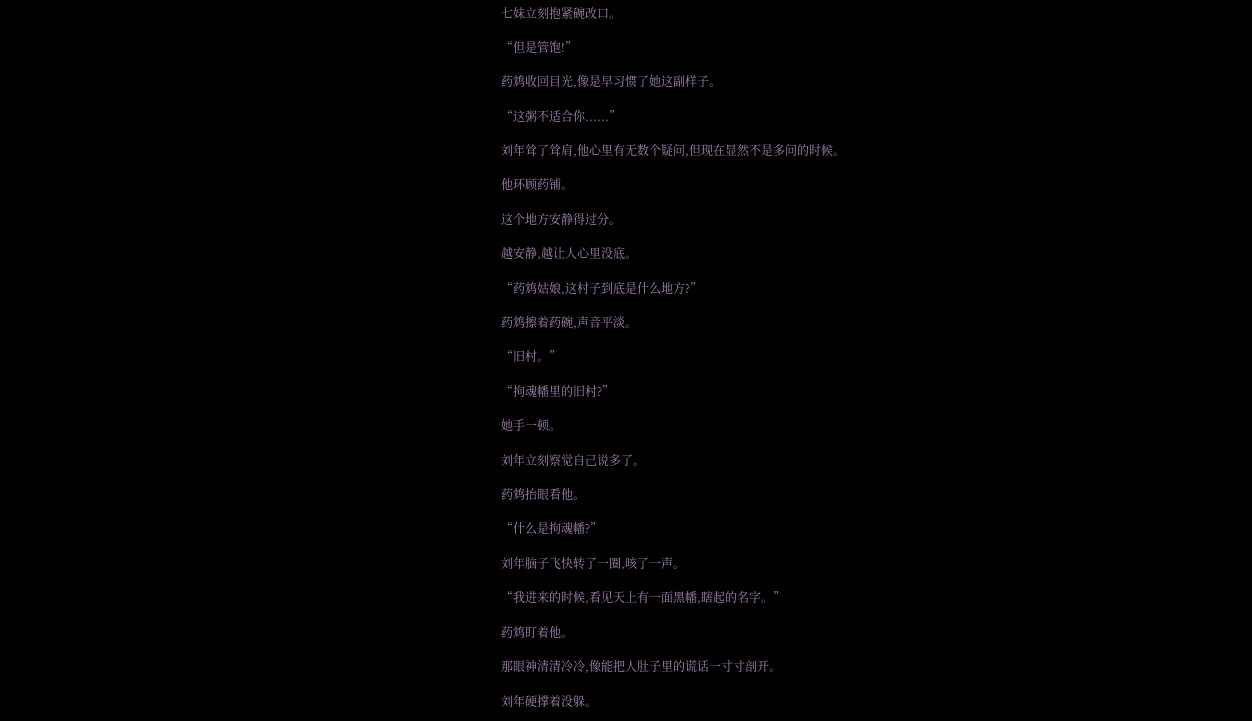七妹立刻抱紧碗改口。

“但是管饱!”

药鸩收回目光,像是早习惯了她这副样子。

“这粥不适合你......”

刘年耸了耸肩,他心里有无数个疑问,但现在显然不是多问的时候。

他环顾药铺。

这个地方安静得过分。

越安静,越让人心里没底。

“药鸩姑娘,这村子到底是什么地方?”

药鸩擦着药碗,声音平淡。

“旧村。”

“拘魂幡里的旧村?”

她手一顿。

刘年立刻察觉自己说多了。

药鸩抬眼看他。

“什么是拘魂幡?”

刘年脑子飞快转了一圈,咳了一声。

“我进来的时候,看见天上有一面黑幡,瞎起的名字。”

药鸩盯着他。

那眼神清清冷冷,像能把人肚子里的谎话一寸寸剖开。

刘年硬撑着没躲。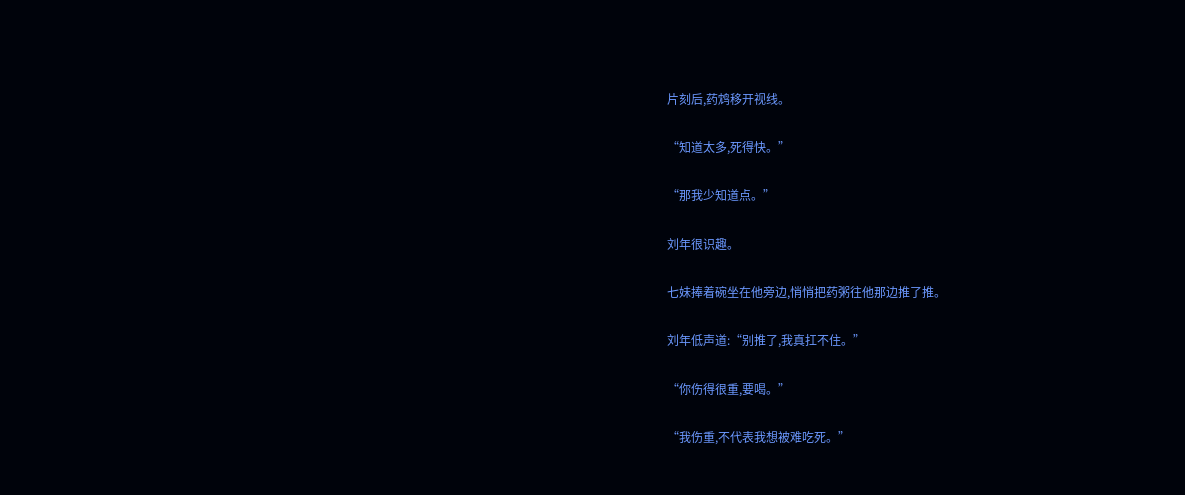片刻后,药鸩移开视线。

“知道太多,死得快。”

“那我少知道点。”

刘年很识趣。

七妹捧着碗坐在他旁边,悄悄把药粥往他那边推了推。

刘年低声道:“别推了,我真扛不住。”

“你伤得很重,要喝。”

“我伤重,不代表我想被难吃死。”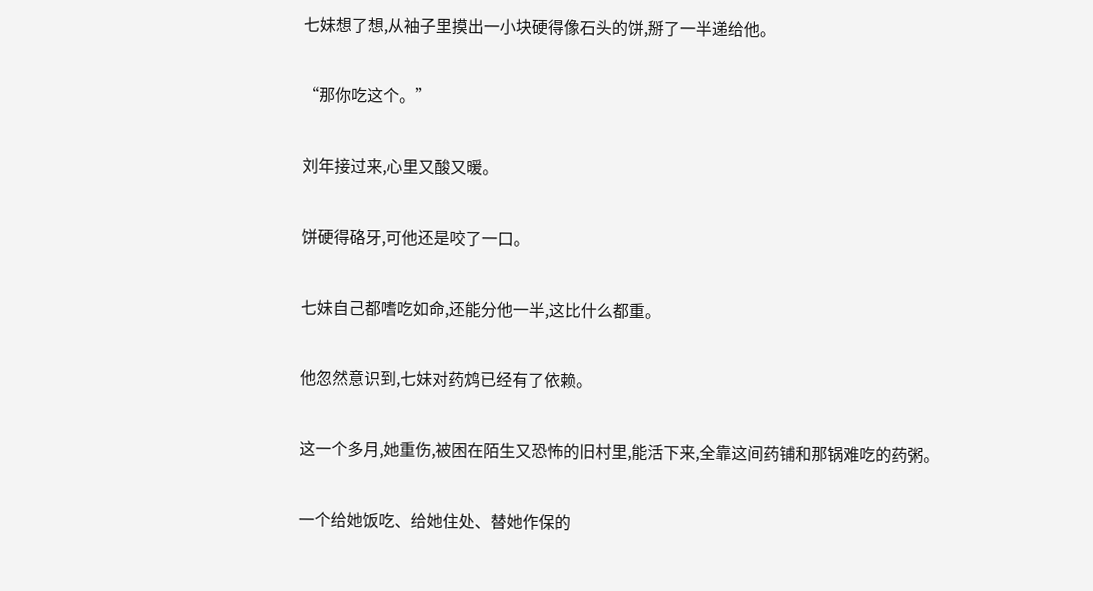七妹想了想,从袖子里摸出一小块硬得像石头的饼,掰了一半递给他。

“那你吃这个。”

刘年接过来,心里又酸又暖。

饼硬得硌牙,可他还是咬了一口。

七妹自己都嗜吃如命,还能分他一半,这比什么都重。

他忽然意识到,七妹对药鸩已经有了依赖。

这一个多月,她重伤,被困在陌生又恐怖的旧村里,能活下来,全靠这间药铺和那锅难吃的药粥。

一个给她饭吃、给她住处、替她作保的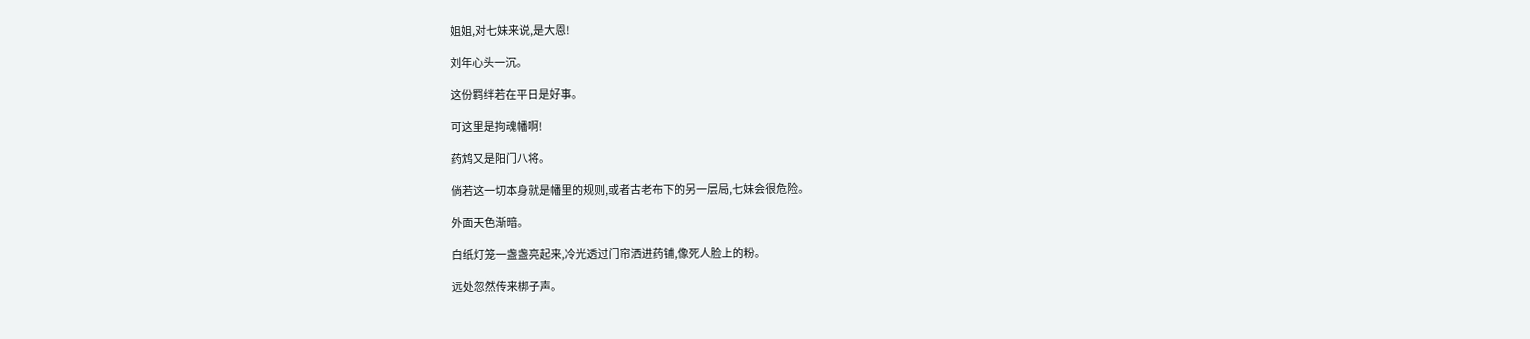姐姐,对七妹来说,是大恩!

刘年心头一沉。

这份羁绊若在平日是好事。

可这里是拘魂幡啊!

药鸩又是阳门八将。

倘若这一切本身就是幡里的规则,或者古老布下的另一层局,七妹会很危险。

外面天色渐暗。

白纸灯笼一盏盏亮起来,冷光透过门帘洒进药铺,像死人脸上的粉。

远处忽然传来梆子声。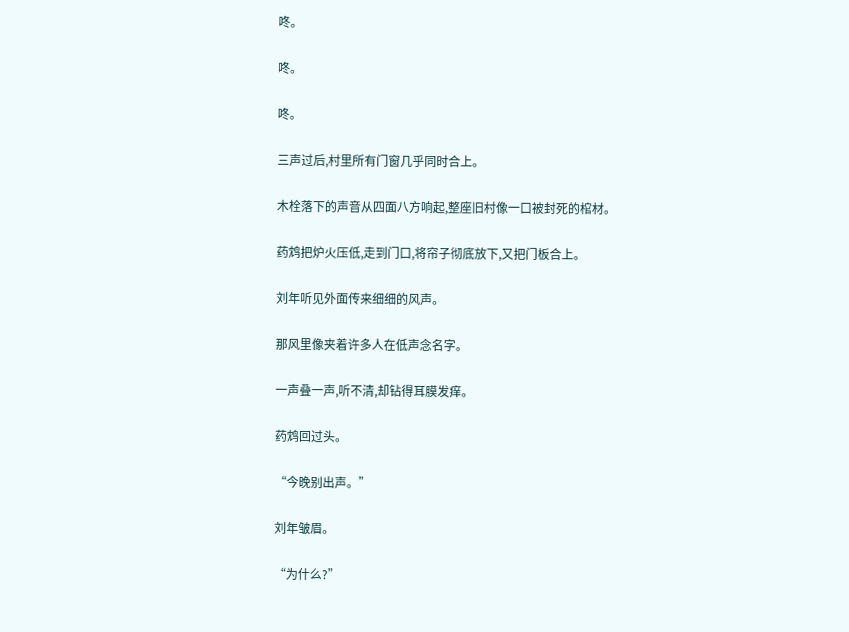咚。

咚。

咚。

三声过后,村里所有门窗几乎同时合上。

木栓落下的声音从四面八方响起,整座旧村像一口被封死的棺材。

药鸩把炉火压低,走到门口,将帘子彻底放下,又把门板合上。

刘年听见外面传来细细的风声。

那风里像夹着许多人在低声念名字。

一声叠一声,听不清,却钻得耳膜发痒。

药鸩回过头。

“今晚别出声。”

刘年皱眉。

“为什么?”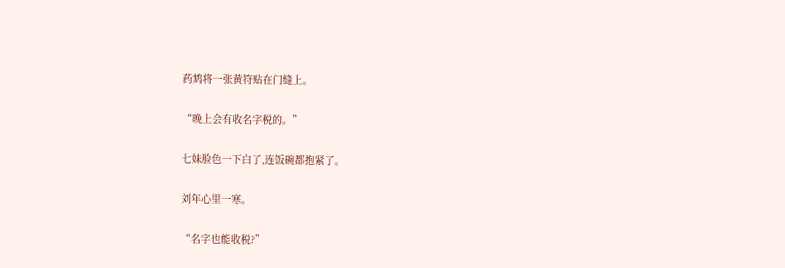药鸩将一张黄符贴在门缝上。

“晚上会有收名字税的。”

七妹脸色一下白了,连饭碗都抱紧了。

刘年心里一寒。

“名字也能收税?”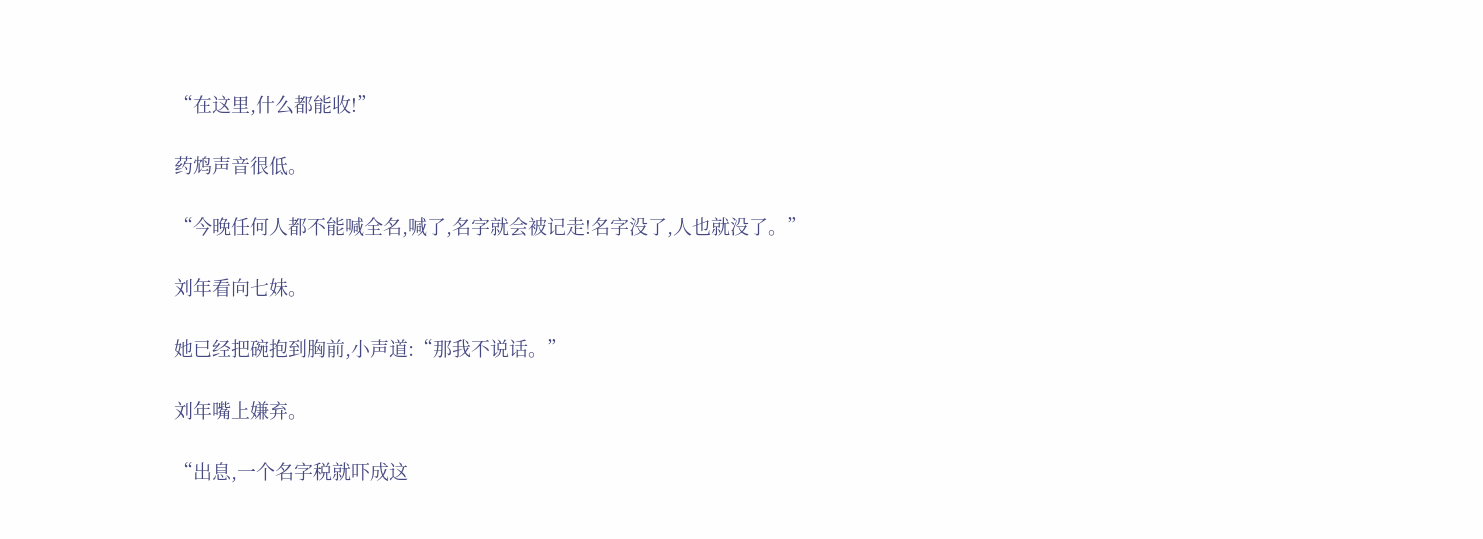“在这里,什么都能收!”

药鸩声音很低。

“今晚任何人都不能喊全名,喊了,名字就会被记走!名字没了,人也就没了。”

刘年看向七妹。

她已经把碗抱到胸前,小声道:“那我不说话。”

刘年嘴上嫌弃。

“出息,一个名字税就吓成这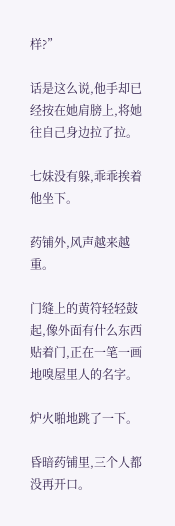样?”

话是这么说,他手却已经按在她肩膀上,将她往自己身边拉了拉。

七妹没有躲,乖乖挨着他坐下。

药铺外,风声越来越重。

门缝上的黄符轻轻鼓起,像外面有什么东西贴着门,正在一笔一画地嗅屋里人的名字。

炉火啪地跳了一下。

昏暗药铺里,三个人都没再开口。